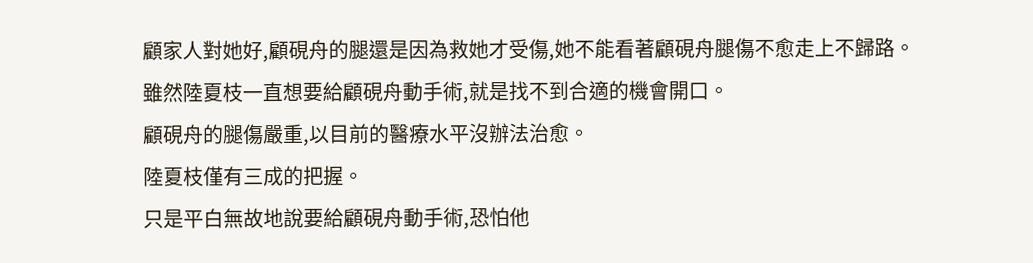顧家人對她好,顧硯舟的腿還是因為救她才受傷,她不能看著顧硯舟腿傷不愈走上不歸路。
雖然陸夏枝一直想要給顧硯舟動手術,就是找不到合適的機會開口。
顧硯舟的腿傷嚴重,以目前的醫療水平沒辦法治愈。
陸夏枝僅有三成的把握。
只是平白無故地說要給顧硯舟動手術,恐怕他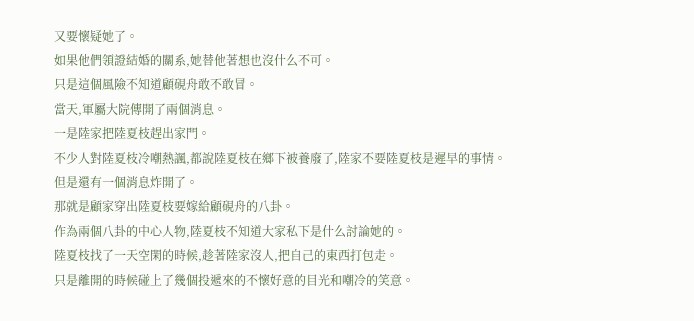又要懷疑她了。
如果他們領證結婚的關系,她替他著想也沒什么不可。
只是這個風險不知道顧硯舟敢不敢冒。
當天,軍屬大院傳開了兩個消息。
一是陸家把陸夏枝趕出家門。
不少人對陸夏枝冷嘲熱諷,都說陸夏枝在鄉下被養廢了,陸家不要陸夏枝是遲早的事情。
但是還有一個消息炸開了。
那就是顧家穿出陸夏枝要嫁給顧硯舟的八卦。
作為兩個八卦的中心人物,陸夏枝不知道大家私下是什么討論她的。
陸夏枝找了一天空閑的時候,趁著陸家沒人,把自己的東西打包走。
只是離開的時候碰上了幾個投遞來的不懷好意的目光和嘲冷的笑意。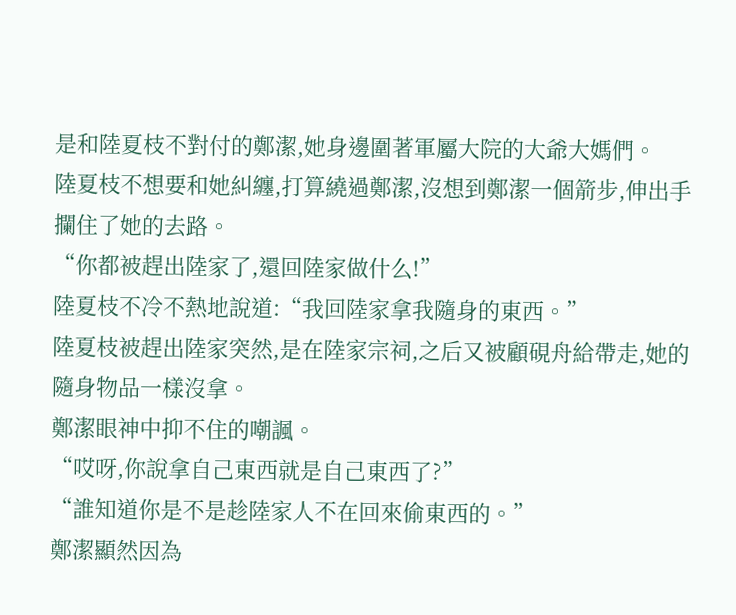是和陸夏枝不對付的鄭潔,她身邊圍著軍屬大院的大爺大媽們。
陸夏枝不想要和她糾纏,打算繞過鄭潔,沒想到鄭潔一個箭步,伸出手攔住了她的去路。
“你都被趕出陸家了,還回陸家做什么!”
陸夏枝不冷不熱地說道:“我回陸家拿我隨身的東西。”
陸夏枝被趕出陸家突然,是在陸家宗祠,之后又被顧硯舟給帶走,她的隨身物品一樣沒拿。
鄭潔眼神中抑不住的嘲諷。
“哎呀,你說拿自己東西就是自己東西了?”
“誰知道你是不是趁陸家人不在回來偷東西的。”
鄭潔顯然因為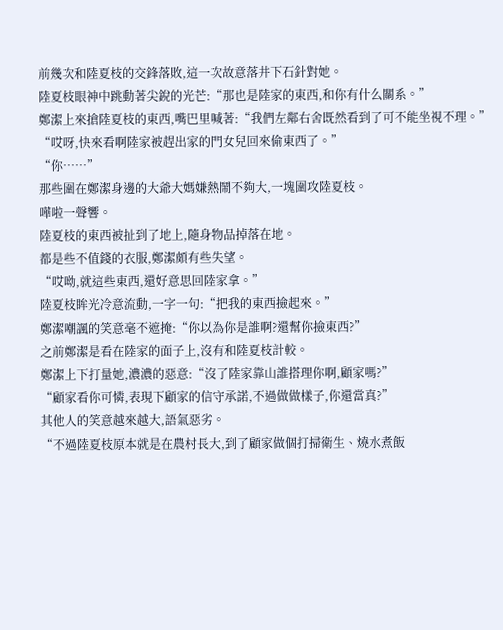前幾次和陸夏枝的交鋒落敗,這一次故意落井下石針對她。
陸夏枝眼神中跳動著尖銳的光芒:“那也是陸家的東西,和你有什么關系。”
鄭潔上來搶陸夏枝的東西,嘴巴里喊著:“我們左鄰右舍既然看到了可不能坐視不理。”
“哎呀,快來看啊陸家被趕出家的門女兒回來偷東西了。”
“你……”
那些圍在鄭潔身邊的大爺大媽嫌熱鬧不夠大,一塊圍攻陸夏枝。
嘩啦一聲響。
陸夏枝的東西被扯到了地上,隨身物品掉落在地。
都是些不值錢的衣服,鄭潔頗有些失望。
“哎呦,就這些東西,還好意思回陸家拿。”
陸夏枝眸光冷意流動,一字一句:“把我的東西撿起來。”
鄭潔嘲諷的笑意毫不遮掩:“你以為你是誰啊?還幫你撿東西?”
之前鄭潔是看在陸家的面子上,沒有和陸夏枝計較。
鄭潔上下打量她,濃濃的惡意:“沒了陸家靠山誰搭理你啊,顧家嗎?”
“顧家看你可憐,表現下顧家的信守承諾,不過做做樣子,你還當真?”
其他人的笑意越來越大,語氣惡劣。
“不過陸夏枝原本就是在農村長大,到了顧家做個打掃衛生、燒水煮飯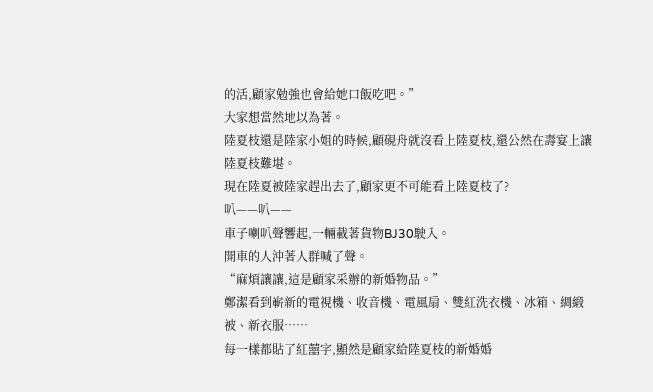的活,顧家勉強也會給她口飯吃吧。”
大家想當然地以為著。
陸夏枝還是陸家小姐的時候,顧硯舟就沒看上陸夏枝,還公然在壽宴上讓陸夏枝難堪。
現在陸夏被陸家趕出去了,顧家更不可能看上陸夏枝了?
叭——叭——
車子喇叭聲響起,一輛載著貨物BJ30駛入。
開車的人沖著人群喊了聲。
“麻煩讓讓,這是顧家采辦的新婚物品。”
鄭潔看到嶄新的電視機、收音機、電風扇、雙紅洗衣機、冰箱、綢緞被、新衣服……
每一樣都貼了紅囍字,顯然是顧家給陸夏枝的新婚婚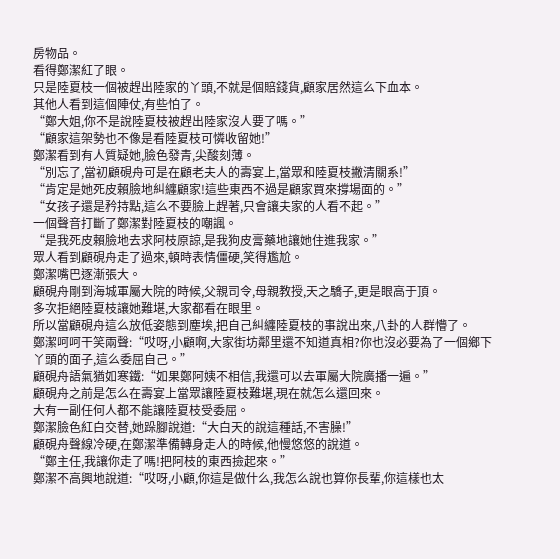房物品。
看得鄭潔紅了眼。
只是陸夏枝一個被趕出陸家的丫頭,不就是個賠錢貨,顧家居然這么下血本。
其他人看到這個陣仗,有些怕了。
“鄭大姐,你不是說陸夏枝被趕出陸家沒人要了嗎。”
“顧家這架勢也不像是看陸夏枝可憐收留她!”
鄭潔看到有人質疑她,臉色發青,尖酸刻薄。
“別忘了,當初顧硯舟可是在顧老夫人的壽宴上,當眾和陸夏枝撇清關系!”
“肯定是她死皮賴臉地糾纏顧家!這些東西不過是顧家買來撐場面的。”
“女孩子還是矜持點,這么不要臉上趕著,只會讓夫家的人看不起。”
一個聲音打斷了鄭潔對陸夏枝的嘲諷。
“是我死皮賴臉地去求阿枝原諒,是我狗皮膏藥地讓她住進我家。”
眾人看到顧硯舟走了過來,頓時表情僵硬,笑得尷尬。
鄭潔嘴巴逐漸張大。
顧硯舟剛到海城軍屬大院的時候,父親司令,母親教授,天之驕子,更是眼高于頂。
多次拒絕陸夏枝讓她難堪,大家都看在眼里。
所以當顧硯舟這么放低姿態到塵埃,把自己糾纏陸夏枝的事說出來,八卦的人群懵了。
鄭潔呵呵干笑兩聲:“哎呀,小顧啊,大家街坊鄰里還不知道真相?你也沒必要為了一個鄉下丫頭的面子,這么委屈自己。”
顧硯舟語氣猶如寒鐵:“如果鄭阿姨不相信,我還可以去軍屬大院廣播一遍。”
顧硯舟之前是怎么在壽宴上當眾讓陸夏枝難堪,現在就怎么還回來。
大有一副任何人都不能讓陸夏枝受委屈。
鄭潔臉色紅白交替,她跺腳說道:“大白天的說這種話,不害臊!”
顧硯舟聲線冷硬,在鄭潔準備轉身走人的時候,他慢悠悠的說道。
“鄭主任,我讓你走了嗎!把阿枝的東西撿起來。”
鄭潔不高興地說道:“哎呀,小顧,你這是做什么,我怎么說也算你長輩,你這樣也太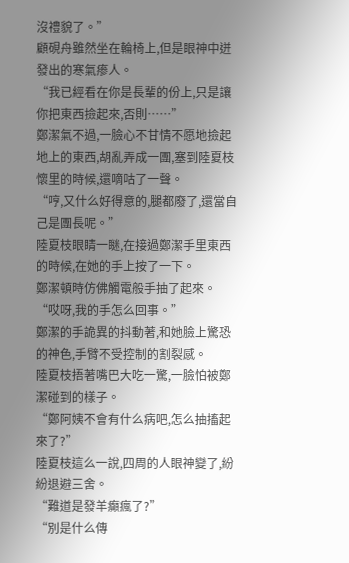沒禮貌了。”
顧硯舟雖然坐在輪椅上,但是眼神中迸發出的寒氣瘆人。
“我已經看在你是長輩的份上,只是讓你把東西撿起來,否則……”
鄭潔氣不過,一臉心不甘情不愿地撿起地上的東西,胡亂弄成一團,塞到陸夏枝懷里的時候,還嘀咕了一聲。
“哼,又什么好得意的,腿都廢了,還當自己是團長呢。”
陸夏枝眼睛一瞇,在接過鄭潔手里東西的時候,在她的手上按了一下。
鄭潔頓時仿佛觸電般手抽了起來。
“哎呀,我的手怎么回事。”
鄭潔的手詭異的抖動著,和她臉上驚恐的神色,手臂不受控制的割裂感。
陸夏枝捂著嘴巴大吃一驚,一臉怕被鄭潔碰到的樣子。
“鄭阿姨不會有什么病吧,怎么抽搐起來了?”
陸夏枝這么一說,四周的人眼神變了,紛紛退避三舍。
“難道是發羊癲瘋了?”
“別是什么傳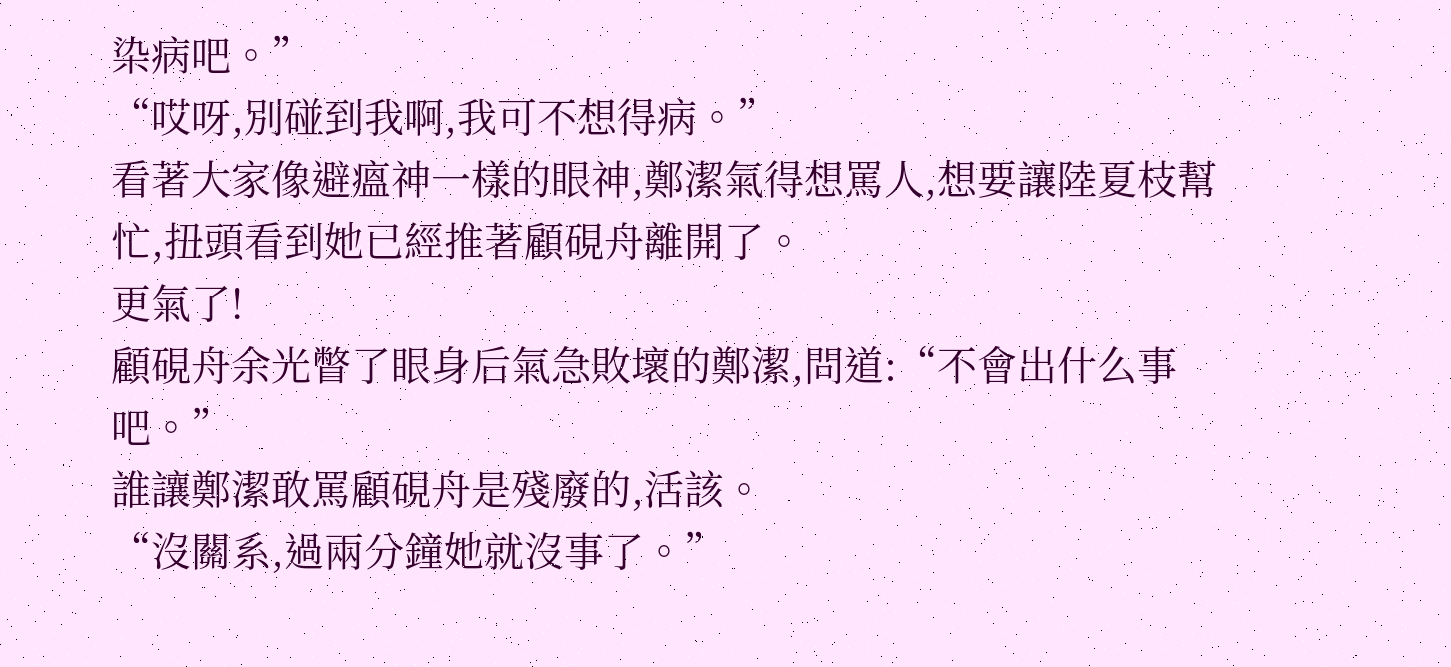染病吧。”
“哎呀,別碰到我啊,我可不想得病。”
看著大家像避瘟神一樣的眼神,鄭潔氣得想罵人,想要讓陸夏枝幫忙,扭頭看到她已經推著顧硯舟離開了。
更氣了!
顧硯舟余光瞥了眼身后氣急敗壞的鄭潔,問道:“不會出什么事吧。”
誰讓鄭潔敢罵顧硯舟是殘廢的,活該。
“沒關系,過兩分鐘她就沒事了。”